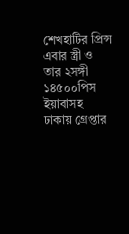শেখহাটির প্রিন্স এবার স্ত্রী ও তার ২সঙ্গী ১৪৫০০পিস ইয়াবাসহ ঢাকায় গ্রেপ্তার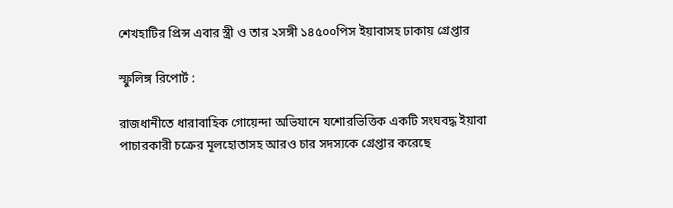শেখহাটির প্রিন্স এবার স্ত্রী ও তার ২সঙ্গী ১৪৫০০পিস ইয়াবাসহ ঢাকায় গ্রেপ্তার

স্ফুলিঙ্গ রিপোর্ট :

রাজধানীতে ধারাবাহিক গোয়েন্দা অভিযানে যশোরভিত্তিক একটি সংঘবদ্ধ ইয়াবা পাচারকারী চক্রের মূলহোতাসহ আরও চার সদস্যকে গ্রেপ্তার করেছে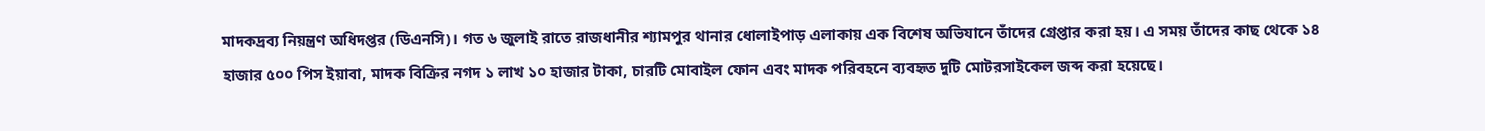মাদকদ্রব্য নিয়ন্ত্রণ অধিদপ্তর (ডিএনসি)। গত ৬ জুলাই রাতে রাজধানীর শ্যামপুর থানার ধোলাইপাড় এলাকায় এক বিশেষ অভিযানে তাঁদের গ্রেপ্তার করা হয়। এ সময় তাঁদের কাছ থেকে ১৪ হাজার ৫০০ পিস ইয়াবা, মাদক বিক্রির নগদ ১ লাখ ১০ হাজার টাকা, চারটি মোবাইল ফোন এবং মাদক পরিবহনে ব্যবহৃত দুটি মোটরসাইকেল জব্দ করা হয়েছে।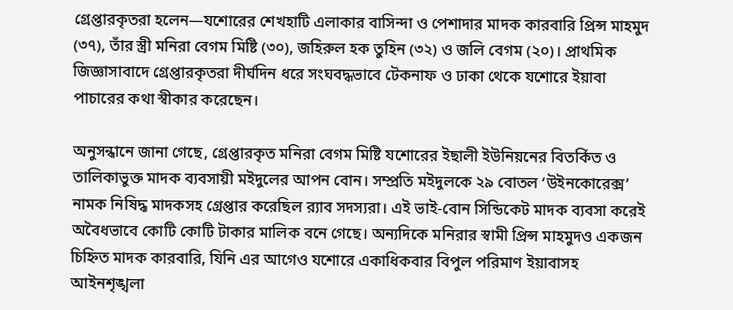গ্রেপ্তারকৃতরা হলেন—যশোরের শেখহাটি এলাকার বাসিন্দা ও পেশাদার মাদক কারবারি প্রিন্স মাহমুদ (৩৭), তাঁর স্ত্রী মনিরা বেগম মিষ্টি (৩০), জহিরুল হক তুহিন (৩২) ও জলি বেগম (২০)। প্রাথমিক জিজ্ঞাসাবাদে গ্রেপ্তারকৃতরা দীর্ঘদিন ধরে সংঘবদ্ধভাবে টেকনাফ ও ঢাকা থেকে যশোরে ইয়াবা পাচারের কথা স্বীকার করেছেন।

অনুসন্ধানে জানা গেছে, গ্রেপ্তারকৃত মনিরা বেগম মিষ্টি যশোরের ইছালী ইউনিয়নের বিতর্কিত ও তালিকাভুক্ত মাদক ব্যবসায়ী মইদুলের আপন বোন। সম্প্রতি মইদুলকে ২৯ বোতল ‘উইনকোরেক্স’ নামক নিষিদ্ধ মাদকসহ গ্রেপ্তার করেছিল র‍্যাব সদস্যরা। এই ভাই-বোন সিন্ডিকেট মাদক ব্যবসা করেই অবৈধভাবে কোটি কোটি টাকার মালিক বনে গেছে। অন্যদিকে মনিরার স্বামী প্রিন্স মাহমুদও একজন চিহ্নিত মাদক কারবারি, যিনি এর আগেও যশোরে একাধিকবার বিপুল পরিমাণ ইয়াবাসহ আইনশৃঙ্খলা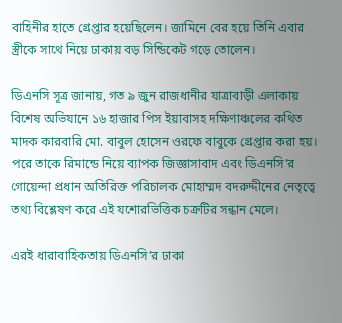বাহিনীর হাতে গ্রেপ্তার হয়েছিলেন। জামিনে বের হয়ে তিনি এবার স্ত্রীকে সাথে নিয়ে ঢাকায় বড় সিন্ডিকেট গড়ে তোলেন।

ডিএনসি সূত্র জানায়, গত ৯ জুন রাজধানীর যাত্রাবাড়ী এলাকায় বিশেষ অভিযানে ১৬ হাজার পিস ইয়াবাসহ দক্ষিণাঞ্চলের কথিত মাদক কারবারি মো. বাবুল হোসেন ওরফে বাবুকে গ্রেপ্তার করা হয়। পরে তাকে রিমান্ডে নিয়ে ব্যাপক জিজ্ঞাসাবাদ এবং ডিএনসি’র গোয়েন্দা প্রধান অতিরিক্ত পরিচালক মোহাম্মদ বদরুদ্দীনের নেতৃত্বে তথ্য বিশ্লেষণ করে এই যশোরভিত্তিক চক্রটির সন্ধান মেলে।

এরই ধারাবাহিকতায় ডিএনসি’র ঢাকা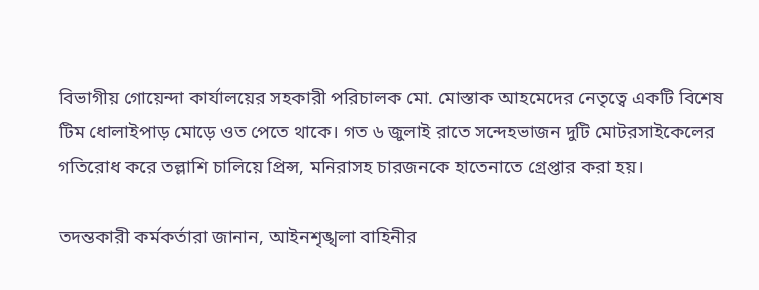বিভাগীয় গোয়েন্দা কার্যালয়ের সহকারী পরিচালক মো. মোস্তাক আহমেদের নেতৃত্বে একটি বিশেষ টিম ধোলাইপাড় মোড়ে ওত পেতে থাকে। গত ৬ জুলাই রাতে সন্দেহভাজন দুটি মোটরসাইকেলের গতিরোধ করে তল্লাশি চালিয়ে প্রিন্স, মনিরাসহ চারজনকে হাতেনাতে গ্রেপ্তার করা হয়।

তদন্তকারী কর্মকর্তারা জানান, আইনশৃঙ্খলা বাহিনীর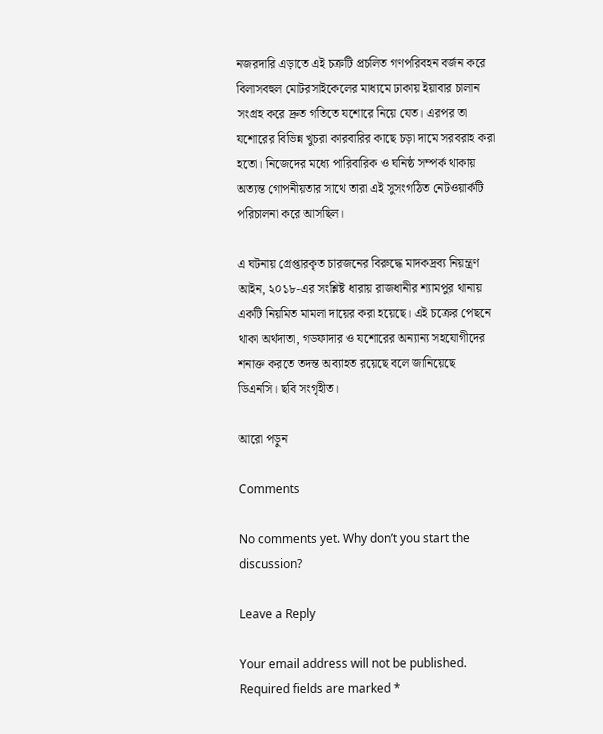নজরদারি এড়াতে এই চক্রটি প্রচলিত গণপরিবহন বর্জন করে বিলাসবহুল মোটরসাইকেলের মাধ্যমে ঢাকায় ইয়াবার চালান সংগ্রহ করে দ্রুত গতিতে যশোরে নিয়ে যেত। এরপর তা যশোরের বিভিন্ন খুচরা কারবারির কাছে চড়া দামে সরবরাহ করা হতো। নিজেদের মধ্যে পারিবারিক ও ঘনিষ্ঠ সম্পর্ক থাকায় অত্যন্ত গোপনীয়তার সাথে তারা এই সুসংগঠিত নেটওয়ার্কটি পরিচালনা করে আসছিল।

এ ঘটনায় গ্রেপ্তারকৃত চারজনের বিরুদ্ধে মাদকদ্রব্য নিয়ন্ত্রণ আইন, ২০১৮-এর সংশ্লিষ্ট ধারায় রাজধানীর শ্যামপুর থানায় একটি নিয়মিত মামলা দায়ের করা হয়েছে। এই চক্রের পেছনে থাকা অর্থদাতা, গডফাদার ও যশোরের অন্যান্য সহযোগীদের শনাক্ত করতে তদন্ত অব্যাহত রয়েছে বলে জানিয়েছে ডিএনসি। ছবি সংগৃহীত।

আরো পড়ুন

Comments

No comments yet. Why don’t you start the discussion?

Leave a Reply

Your email address will not be published. Required fields are marked *